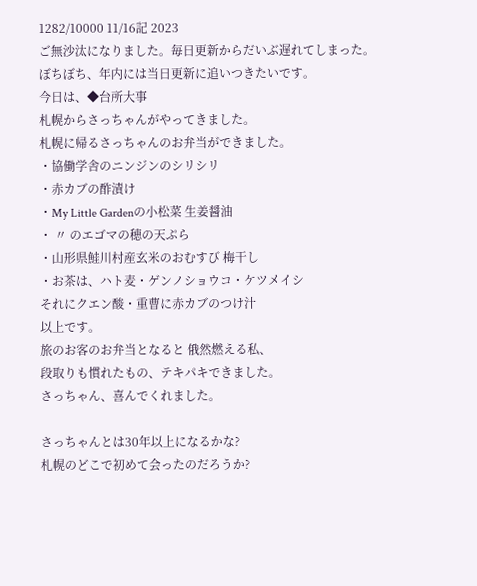1282/10000 11/16記 2023
ご無沙汰になりました。毎日更新からだいぶ遅れてしまった。
ぼちぼち、年内には当日更新に追いつきたいです。
今日は、◆台所大事
札幌からさっちゃんがやってきました。
札幌に帰るさっちゃんのお弁当ができました。
・協働学舎のニンジンのシリシリ
・赤カブの酢漬け
・My Little Gardenの小松菜 生姜醤油
・ 〃 のエゴマの穂の天ぷら
・山形県鮭川村産玄米のおむすび 梅干し
・お茶は、ハト麦・ゲンノショウコ・ケツメイシ
それにクエン酸・重曹に赤カブのつけ汁
以上です。
旅のお客のお弁当となると 俄然燃える私、
段取りも慣れたもの、テキパキできました。
さっちゃん、喜んでくれました。

さっちゃんとは30年以上になるかな?
札幌のどこで初めて会ったのだろうか?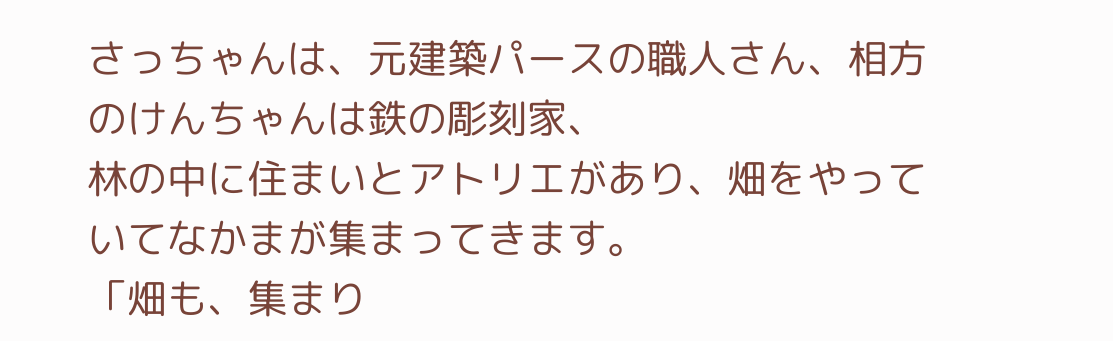さっちゃんは、元建築パースの職人さん、相方のけんちゃんは鉄の彫刻家、
林の中に住まいとアトリエがあり、畑をやっていてなかまが集まってきます。
「畑も、集まり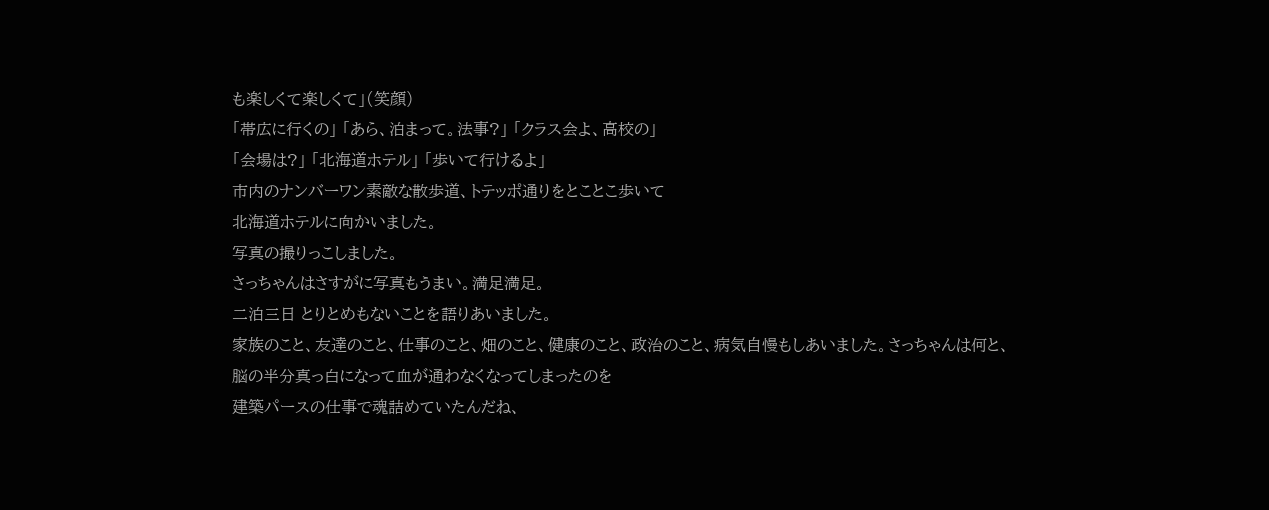も楽しくて楽しくて」(笑顔)
「帯広に行くの」 「あら、泊まって。法事?」 「クラス会よ、高校の」
「会場は?」 「北海道ホテル」 「歩いて行けるよ」
市内のナンバーワン素敵な散歩道、トテッポ通りをとことこ歩いて
北海道ホテルに向かいました。
写真の撮りっこしました。
さっちゃんはさすがに写真もうまい。満足満足。
二泊三日 とりとめもないことを語りあいました。
家族のこと、友達のこと、仕事のこと、畑のこと、健康のこと、政治のこと、病気自慢もしあいました。さっちゃんは何と、
脳の半分真っ白になって血が通わなくなってしまったのを
建築パースの仕事で魂詰めていたんだね、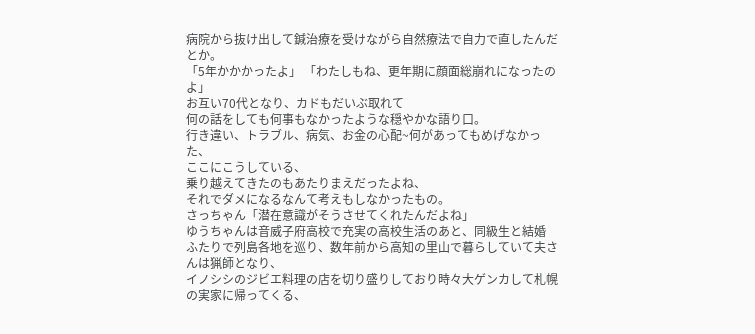病院から抜け出して鍼治療を受けながら自然療法で自力で直したんだとか。
「5年かかかったよ」 「わたしもね、更年期に顔面総崩れになったのよ」
お互い70代となり、カドもだいぶ取れて
何の話をしても何事もなかったような穏やかな語り口。
行き違い、トラブル、病気、お金の心配~何があってもめげなかった、
ここにこうしている、
乗り越えてきたのもあたりまえだったよね、
それでダメになるなんて考えもしなかったもの。
さっちゃん「潜在意識がそうさせてくれたんだよね」
ゆうちゃんは音威子府高校で充実の高校生活のあと、同級生と結婚
ふたりで列島各地を巡り、数年前から高知の里山で暮らしていて夫さんは猟師となり、
イノシシのジビエ料理の店を切り盛りしており時々大ゲンカして札幌の実家に帰ってくる、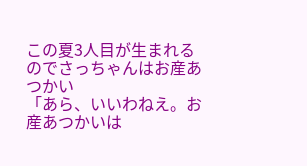この夏3人目が生まれるのでさっちゃんはお産あつかい
「あら、いいわねえ。お産あつかいは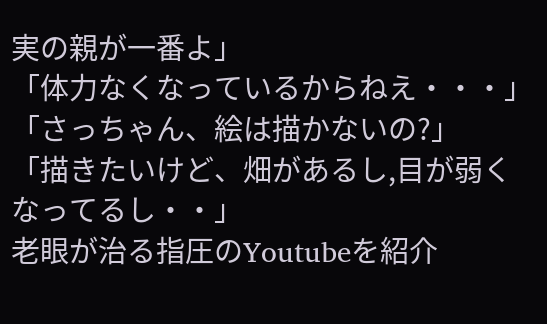実の親が一番よ」
「体力なくなっているからねえ・・・」
「さっちゃん、絵は描かないの?」
「描きたいけど、畑があるし,目が弱くなってるし・・」
老眼が治る指圧のYoutubeを紹介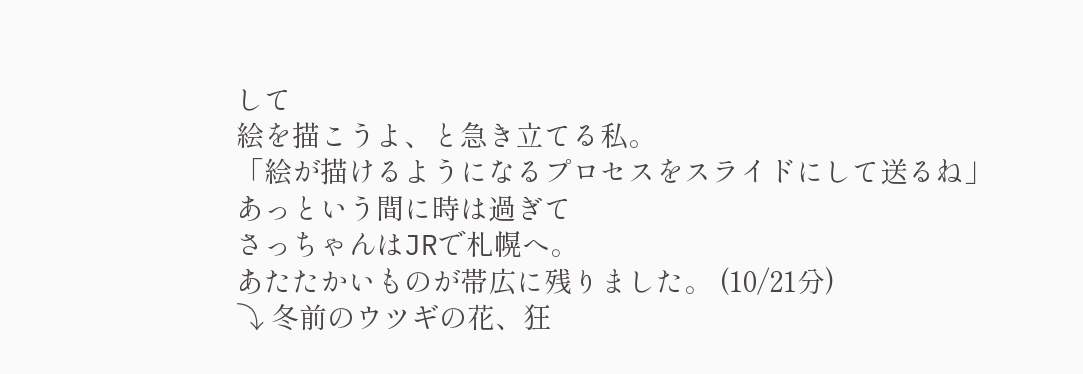して
絵を描こうよ、と急き立てる私。
「絵が描けるようになるプロセスをスライドにして送るね」
あっという間に時は過ぎて
さっちゃんはJRで札幌へ。
あたたかいものが帯広に残りました。 (10/21分)
⤵ 冬前のウツギの花、狂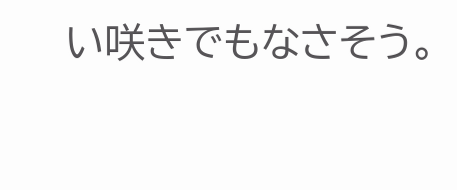い咲きでもなさそう。